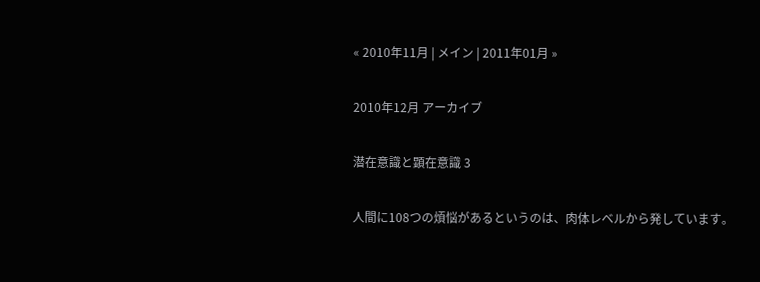« 2010年11月 | メイン | 2011年01月 »

2010年12月 アーカイブ

潜在意識と顕在意識 3

人間に108つの煩悩があるというのは、肉体レベルから発しています。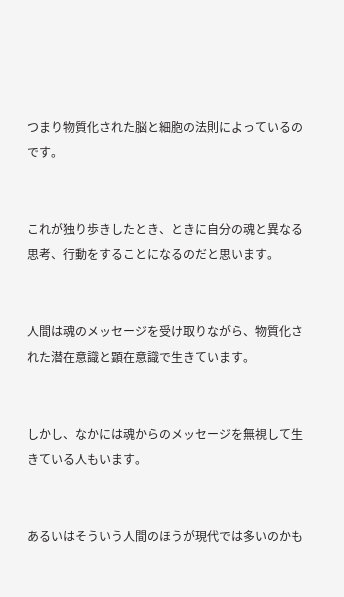つまり物質化された脳と細胞の法則によっているのです。


これが独り歩きしたとき、ときに自分の魂と異なる思考、行動をすることになるのだと思います。


人間は魂のメッセージを受け取りながら、物質化された潜在意識と顕在意識で生きています。


しかし、なかには魂からのメッセージを無視して生きている人もいます。


あるいはそういう人間のほうが現代では多いのかも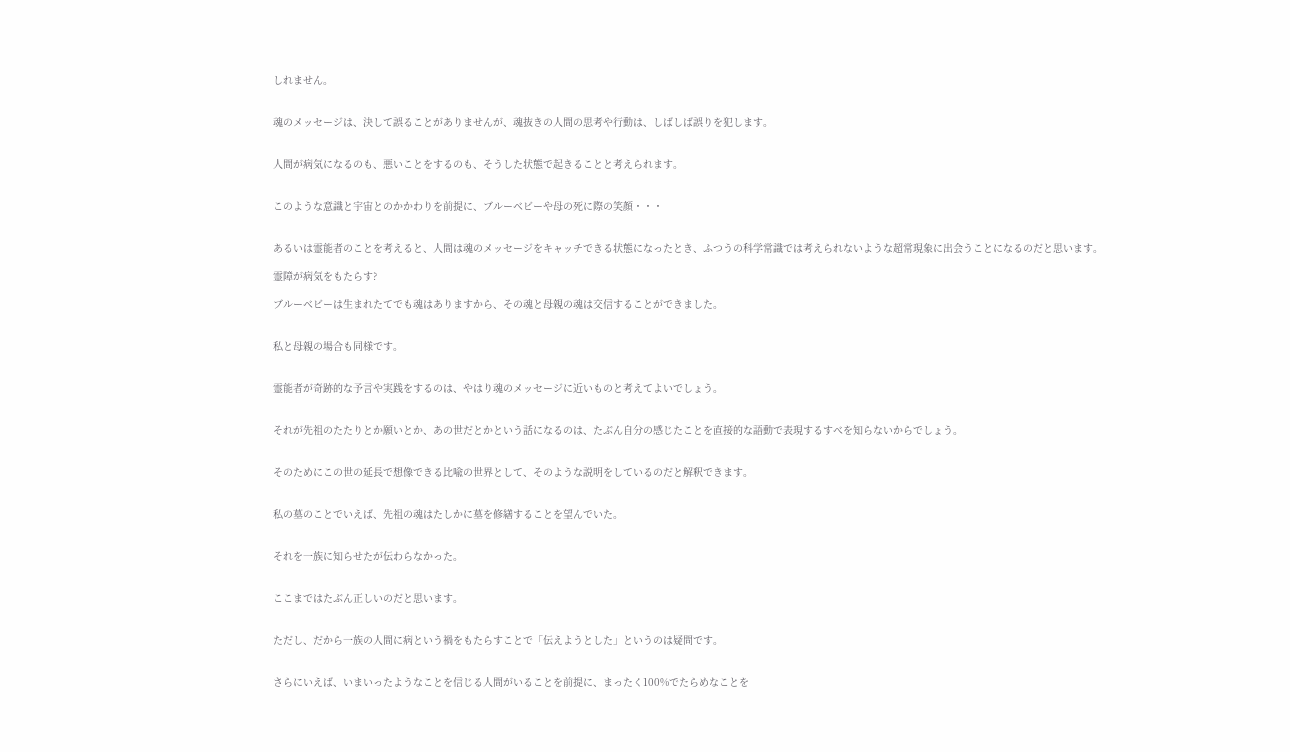しれません。


魂のメッセージは、決して誤ることがありませんが、魂抜きの人間の思考や行動は、しばしば誤りを犯します。


人間が病気になるのも、悪いことをするのも、そうした状態で起きることと考えられます。


このような意識と宇宙とのかかわりを前提に、ブルーベビーや母の死に際の笑顔・・・


あるいは霊能者のことを考えると、人間は魂のメッセージをキャッチできる状態になったとき、ふつうの科学常識では考えられないような超常現象に出会うことになるのだと思います。

霊障が病気をもたらす?

ブルーベビーは生まれたてでも魂はありますから、その魂と母親の魂は交信することができました。


私と母親の場合も同様です。


霊能者が奇跡的な予言や実践をするのは、やはり魂のメッセージに近いものと考えてよいでしょう。


それが先祖のたたりとか願いとか、あの世だとかという話になるのは、たぶん自分の感じたことを直接的な語動で表現するすべを知らないからでしょう。


そのためにこの世の延長で想像できる比喩の世界として、そのような説明をしているのだと解釈できます。


私の墓のことでいえば、先祖の魂はたしかに墓を修繕することを望んでいた。


それを一族に知らせたが伝わらなかった。


ここまではたぶん正しいのだと思います。


ただし、だから一族の人間に病という禍をもたらすことで「伝えようとした」というのは疑問です。


さらにいえば、いまいったようなことを信じる人間がいることを前提に、まったく100%でたらめなことを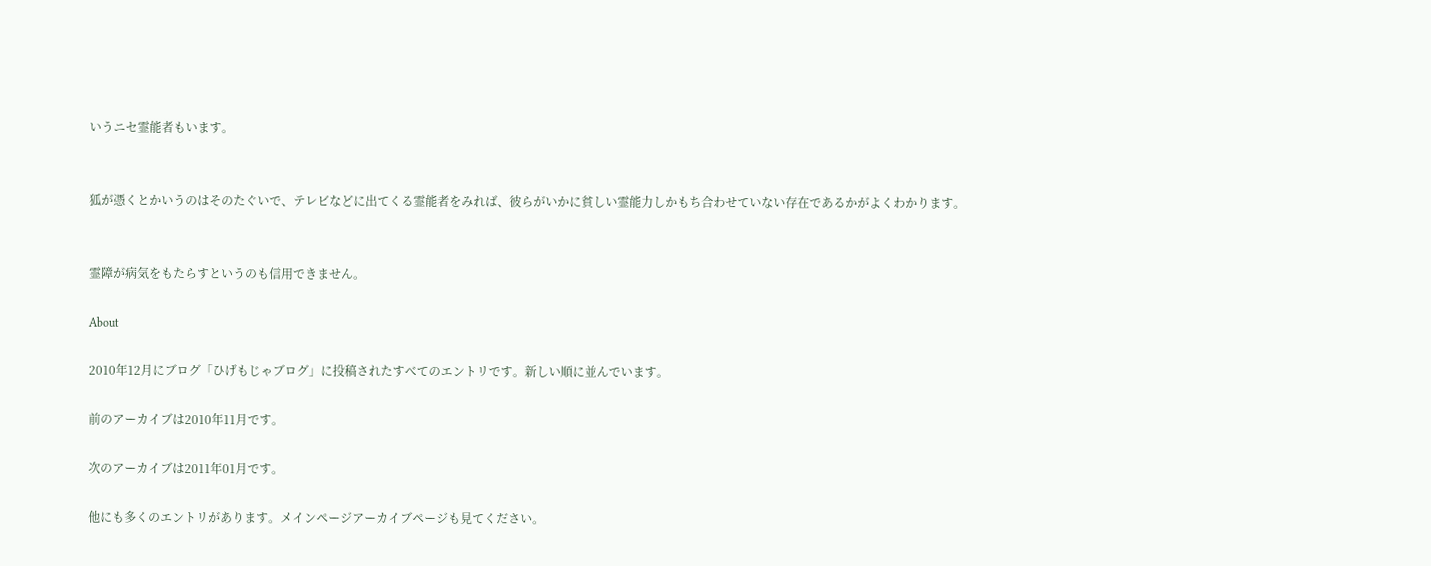いうニセ霊能者もいます。


狐が憑くとかいうのはそのたぐいで、テレビなどに出てくる霊能者をみれば、彼らがいかに貧しい霊能力しかもち合わせていない存在であるかがよくわかります。


霊障が病気をもたらすというのも信用できません。

About

2010年12月にブログ「ひげもじゃブログ」に投稿されたすべてのエントリです。新しい順に並んでいます。

前のアーカイブは2010年11月です。

次のアーカイブは2011年01月です。

他にも多くのエントリがあります。メインページアーカイブページも見てください。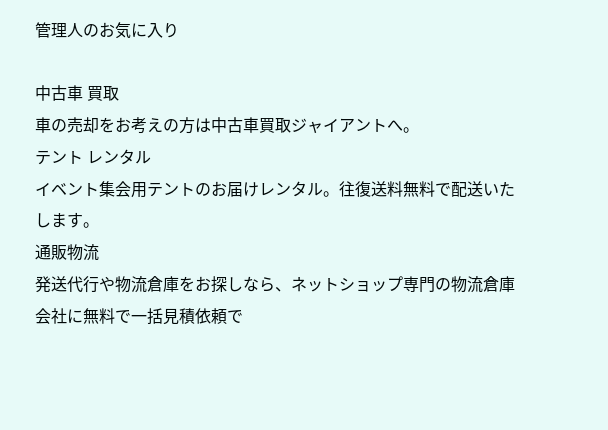管理人のお気に入り

中古車 買取
車の売却をお考えの方は中古車買取ジャイアントへ。
テント レンタル
イベント集会用テントのお届けレンタル。往復送料無料で配送いたします。
通販物流
発送代行や物流倉庫をお探しなら、ネットショップ専門の物流倉庫会社に無料で一括見積依頼で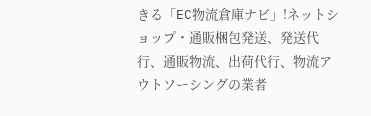きる「EC物流倉庫ナビ」!ネットショップ・通販梱包発送、発送代行、通販物流、出荷代行、物流アウトソーシングの業者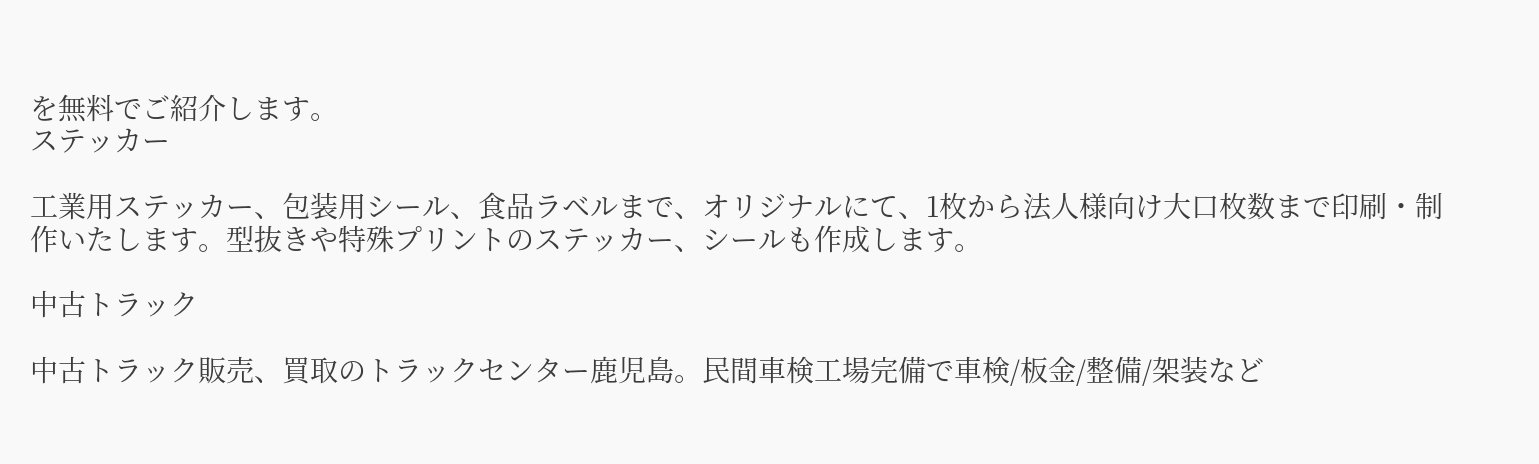を無料でご紹介します。
ステッカー

工業用ステッカー、包装用シール、食品ラベルまで、オリジナルにて、1枚から法人様向け大口枚数まで印刷・制作いたします。型抜きや特殊プリントのステッカー、シールも作成します。

中古トラック

中古トラック販売、買取のトラックセンター鹿児島。民間車検工場完備で車検/板金/整備/架装など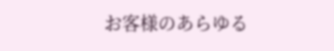お客様のあらゆる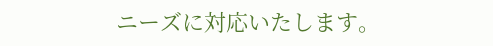ニーズに対応いたします。